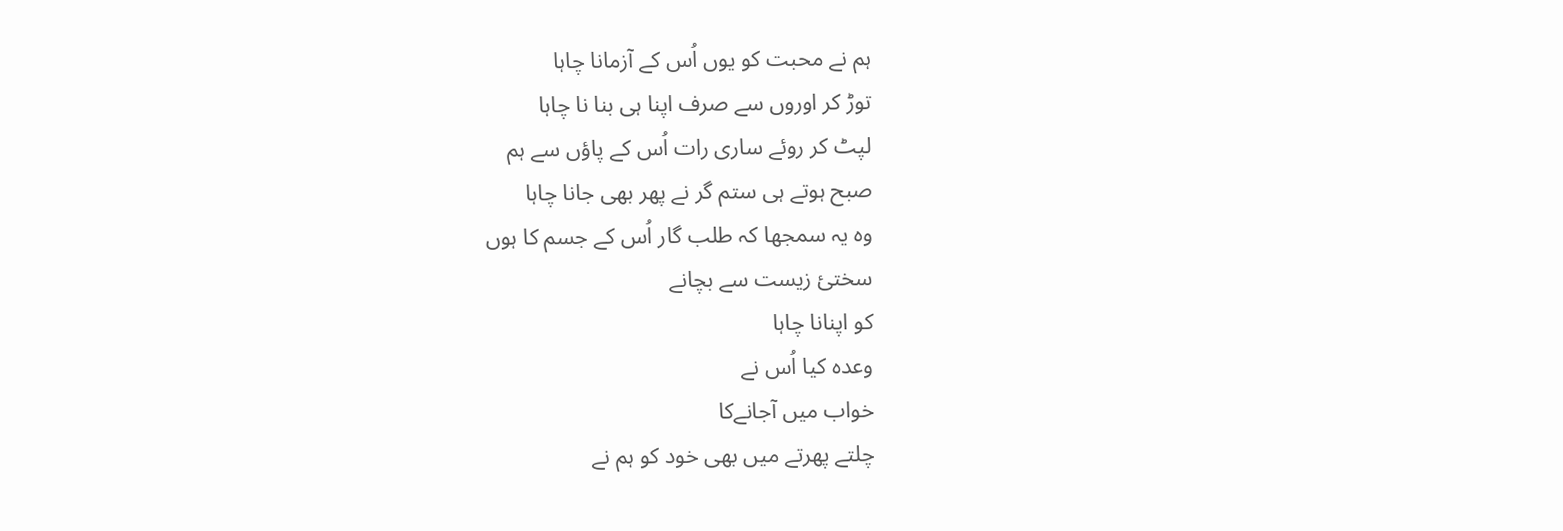ہم نے محبت کو یوں اُس کے آزمانا چاہا
توڑ کر اوروں سے صرف اپنا ہی بنا نا چاہا
لپٹ کر روئے ساری رات اُس کے پاؤں سے ہم
صبح ہوتے ہی ستم گر نے پھر بھی جانا چاہا
وہ یہ سمجھا کہ طلب گار اُس کے جسم کا ہوں
سختئ زیست سے بچانے
کو اپنانا چاہا
وعدہ کیا اُس نے
خواب میں آجانےکا
چلتے پھرتے میں بھی خود کو ہم نے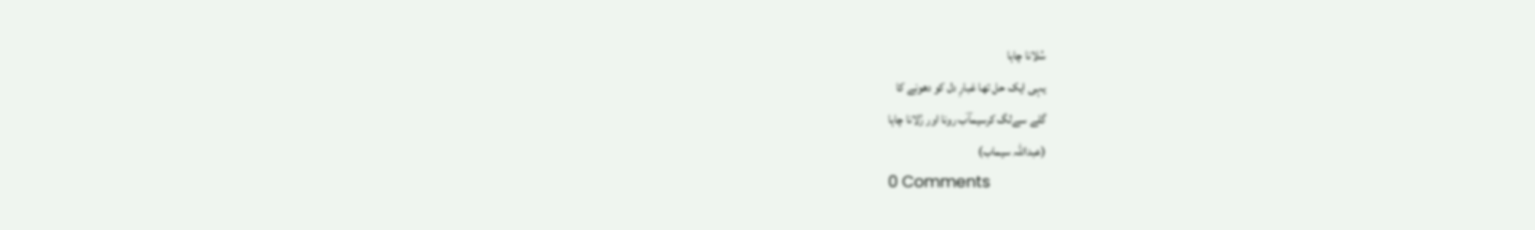سُلانا چاہا
یہی ایک حل تھا غبارِ دل کو دھونے کا
گلے سےلگ کرسیماؔب رونا اور رُلانا چاہا
(عبداللہ سیماب)
0 Comments